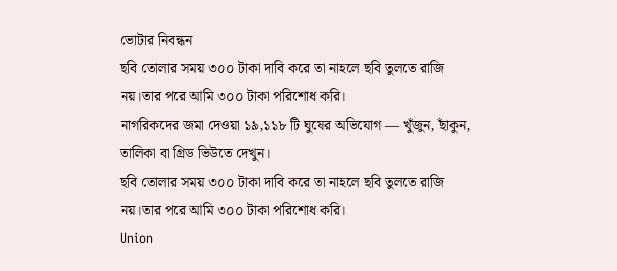ভোটার নিবন্ধন
ছবি তোলার সময় ৩০০ টাকা দাবি করে তা নাহলে ছবি তুলতে রাজি নয়।তার পরে আমি ৩০০ টাকা পরিশোধ করি।
নাগরিকদের জমা দেওয়া ১৯,১১৮ টি ঘুষের অভিযোগ — খুঁজুন, ছাঁকুন, তালিকা বা গ্রিড ভিউতে দেখুন।
ছবি তোলার সময় ৩০০ টাকা দাবি করে তা নাহলে ছবি তুলতে রাজি নয়।তার পরে আমি ৩০০ টাকা পরিশোধ করি।
Union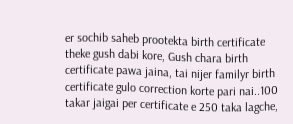er sochib saheb prootekta birth certificate theke gush dabi kore, Gush chara birth certificate pawa jaina, tai nijer familyr birth certificate gulo correction korte pari nai..100 takar jaigai per certificate e 250 taka lagche,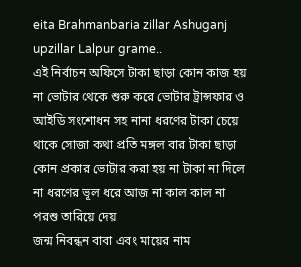eita Brahmanbaria zillar Ashuganj upzillar Lalpur grame..
এই নির্বাচন অফিসে টাকা ছাড়া কোন কাজ হয় না ভোটার থেকে শুরু করে ভোটার ট্রান্সফার ও আইডি সংশোধন সহ নানা ধরণের টাকা চেয়ে থাকে সোজা কথা প্রতি মঙ্গল বার টাকা ছাড়া কোন প্রকার ভোটার করা হয় না টাকা না দিলে না ধরণের ভূল ধরে আজ না কাল কাল না পরশু তারিয়ে দেয়
জন্ম নিবন্ধন বাবা এবং মায়ের নাম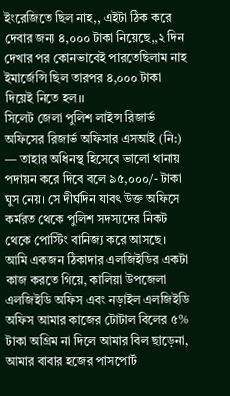ইংরেজিতে ছিল নাহ,, এইটা ঠিক করে দেবার জন্য ৪,০০০ টাকা নিয়েছে,,২ দিন দেখার পর কোনভাবেই পারতেছিলাম নাহ ইমার্জেন্সি ছিল তারপর ৪,০০০ টাকা দিয়েই নিতে হল।।
সিলেট জেলা পুলিশ লাইন্স রিজার্ভ অফিসের রিজার্ভ অফিসার এসআই (নি:) — তাহার অধিনস্থ হিসেবে ভালো থানায় পদায়ন করে দিবে বলে ৯৫,০০০/- টাকা ঘুস নেয়। সে দীর্ঘদিন যাবৎ উক্ত অফিসে কর্মরত থেকে পুলিশ সদস্যদের নিকট থেকে পোস্টিং বানিজ্য করে আসছে।
আমি একজন ঠিকাদার এলজিইডির একটা কাজ করতে গিয়ে, কালিয়া উপজেলা এলজিইডি অফিস এবং নড়াইল এলজিইডি অফিস আমার কাজের টোটাল বিলের ৫% টাকা অগ্রিম না দিলে আমার বিল ছাড়েনা,
আমার বাবার হজের পাসপোর্ট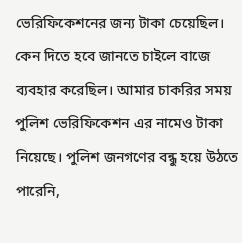ভেরিফিকেশনের জন্য টাকা চেয়েছিল। কেন দিতে হবে জানতে চাইলে বাজে ব্যবহার করেছিল। আমার চাকরির সময় পুলিশ ভেরিফিকেশন এর নামেও টাকা নিয়েছে। পুলিশ জনগণের বন্ধু হয়ে উঠতে পারেনি,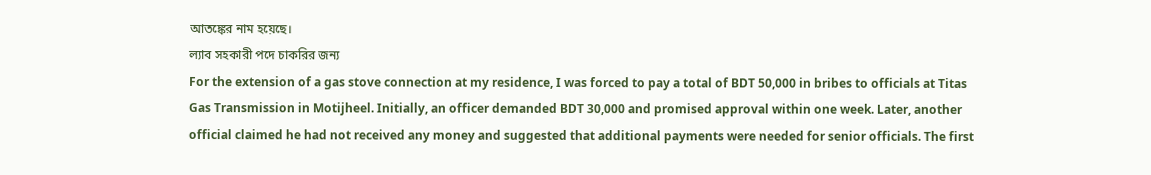আতঙ্কের নাম হয়েছে।
ল্যাব সহকারী পদে চাকরির জন্য
For the extension of a gas stove connection at my residence, I was forced to pay a total of BDT 50,000 in bribes to officials at Titas Gas Transmission in Motijheel. Initially, an officer demanded BDT 30,000 and promised approval within one week. Later, another official claimed he had not received any money and suggested that additional payments were needed for senior officials. The first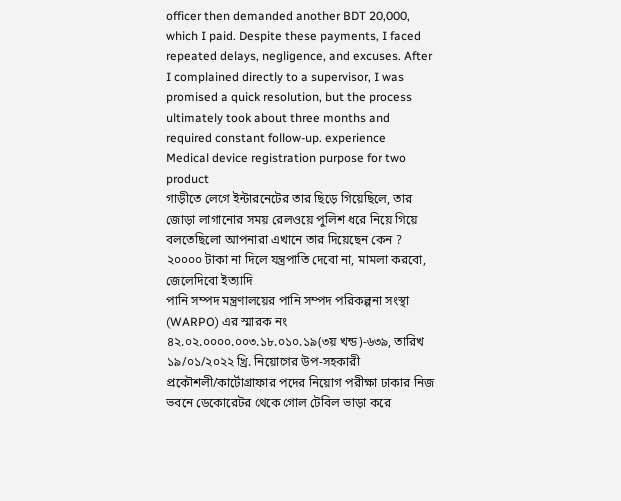officer then demanded another BDT 20,000, which I paid. Despite these payments, I faced repeated delays, negligence, and excuses. After I complained directly to a supervisor, I was promised a quick resolution, but the process ultimately took about three months and required constant follow-up. experience
Medical device registration purpose for two product
গাড়ীতে লেগে ইন্টারনেটের তার ছিড়ে গিয়েছিলে, তার জোড়া লাগানোর সময় রেলওয়ে পুলিশ ধরে নিয়ে গিয়ে বলতেছিলো আপনারা এখানে তার দিয়েছেন কেন ? ২০০০০ টাকা না দিলে যন্ত্রপাতি দেবো না, মামলা করবো, জেলেদিবো ইত্যাদি
পানি সম্পদ মন্ত্রণালয়ের পানি সম্পদ পরিকল্পনা সংস্থা (WARPO) এর স্মারক নং ৪২.০২.০০০০.০০৩.১৮.০১০.১৯(৩য় খন্ড)-৬৩৯, তারিখ ১৯/০১/২০২২ খ্রি. নিয়োগের উপ-সহকারী প্রকৌশলী/কার্টোগ্রাফার পদের নিয়োগ পরীক্ষা ঢাকার নিজ ভবনে ডেকোরেটর থেকে গোল টেবিল ভাড়া করে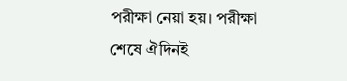পরীক্ষা নেয়া হয়। পরীক্ষা শেষে ঐদিনই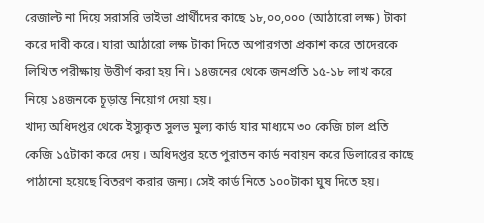রেজাল্ট না দিয়ে সরাসরি ভাইভা প্রার্থীদের কাছে ১৮,০০,০০০ (আঠারো লক্ষ) টাকা করে দাবী করে। যারা আঠারো লক্ষ টাকা দিতে অপারগতা প্রকাশ করে তাদেরকে লিখিত পরীক্ষায় উত্তীর্ণ করা হয় নি। ১৪জনের থেকে জনপ্রতি ১৫-১৮ লাখ করে নিয়ে ১৪জনকে চূড়ান্ত নিয়োগ দেয়া হয়।
খাদ্য অধিদপ্তর থেকে ইস্যুকৃত সুলভ মুল্য কার্ড যার মাধ্যমে ৩০ কেজি চাল প্রতি কেজি ১৫টাকা করে দেয় । অধিদপ্তর হতে পুরাতন কার্ড নবায়ন করে ডিলারের কাছে পাঠানো হয়েছে বিতরণ করার জন্য। সেই কার্ড নিতে ১০০টাকা ঘুষ দিতে হয়।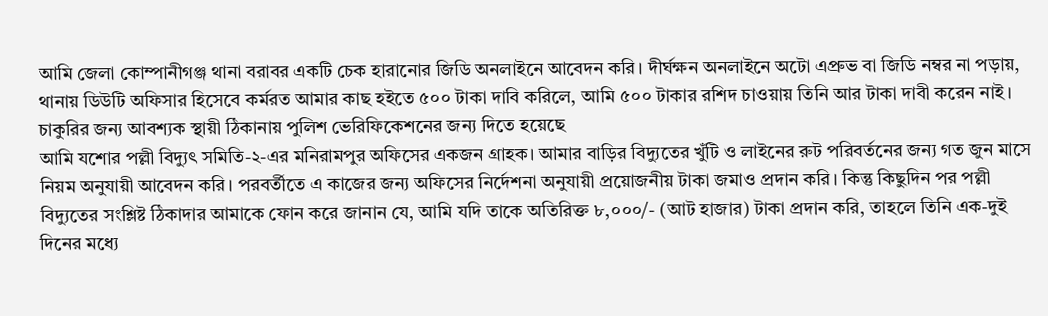আমি জেলা কোম্পানীগঞ্জ থানা বরাবর একটি চেক হারানোর জিডি অনলাইনে আবেদন করি। দীর্ঘক্ষন অনলাইনে অটো এপ্রুভ বা জিডি নম্বর না পড়ায়, থানায় ডিউটি অফিসার হিসেবে কর্মরত আমার কাছ হইতে ৫০০ টাকা দাবি করিলে, আমি ৫০০ টাকার রশিদ চাওয়ায় তিনি আর টাকা দাবী করেন নাই।
চাকুরির জন্য আবশ্যক স্থায়ী ঠিকানায় পুলিশ ভেরিফিকেশনের জন্য দিতে হয়েছে
আমি যশোর পল্লী বিদ্যুৎ সমিতি-২-এর মনিরামপুর অফিসের একজন গ্রাহক। আমার বাড়ির বিদ্যুতের খুঁটি ও লাইনের রুট পরিবর্তনের জন্য গত জুন মাসে নিয়ম অনুযায়ী আবেদন করি। পরবর্তীতে এ কাজের জন্য অফিসের নির্দেশনা অনুযায়ী প্রয়োজনীয় টাকা জমাও প্রদান করি। কিন্তু কিছুদিন পর পল্লী বিদ্যুতের সংশ্লিষ্ট ঠিকাদার আমাকে ফোন করে জানান যে, আমি যদি তাকে অতিরিক্ত ৮,০০০/- (আট হাজার) টাকা প্রদান করি, তাহলে তিনি এক-দুই দিনের মধ্যে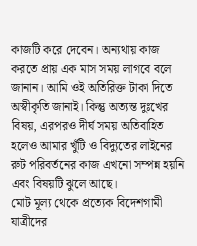কাজটি করে দেবেন। অন্যথায় কাজ করতে প্রায় এক মাস সময় লাগবে বলে জানান। আমি ওই অতিরিক্ত টাকা দিতে অস্বীকৃতি জানাই। কিন্তু অত্যন্ত দুঃখের বিষয়, এরপরও দীর্ঘ সময় অতিবাহিত হলেও আমার খুঁটি ও বিদ্যুতের লাইনের রুট পরিবর্তনের কাজ এখনো সম্পন্ন হয়নি এবং বিষয়টি ঝুলে আছে।
মোট মূল্য থেকে প্রত্যেক বিদেশগামী যাত্রীদের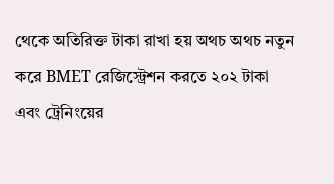থেকে অতিরিক্ত টাকা রাখা হয় অথচ অথচ নতুন করে BMET রেজিস্ট্রেশন করতে ২০২ টাকা এবং ট্রেনিংয়ের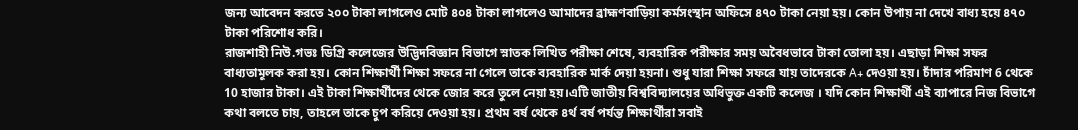জন্য আবেদন করতে ২০০ টাকা লাগলেও মোট ৪০৪ টাকা লাগলেও আমাদের ব্রাহ্মণবাড়িয়া কর্মসংস্থান অফিসে ৪৭০ টাকা নেয়া হয়। কোন উপায় না দেখে বাধ্য হয়ে ৪৭০ টাকা পরিশোধ করি।
রাজশাহী নিউ.গভঃ ডিগ্রি কলেজের উদ্ভিদবিজ্ঞান বিভাগে স্নাতক লিখিত পরীক্ষা শেষে, ব্যবহারিক পরীক্ষার সময় অবৈধভাবে টাকা তোলা হয়। এছাড়া শিক্ষা সফর বাধ্যতামূলক করা হয়। কোন শিক্ষার্থী শিক্ষা সফরে না গেলে তাকে ব্যবহারিক মার্ক দেয়া হয়না। শুধু যারা শিক্ষা সফরে যায় তাদেরকে A+ দেওয়া হয়। চাঁদার পরিমাণ 6 থেকে 10 হাজার টাকা। এই টাকা শিক্ষার্থীদের থেকে জোর করে তুলে নেয়া হয়।এটি জাতীয় বিশ্ববিদ্যালয়ের অধিভুক্ত একটি কলেজ । যদি কোন শিক্ষার্থী এই ব্যাপারে নিজ বিভাগে কথা বলতে চায়, তাহলে তাকে চুপ করিয়ে দেওয়া হয়। প্রথম বর্ষ থেকে ৪র্থ বর্ষ পর্যন্ত শিক্ষার্থীরা সবাই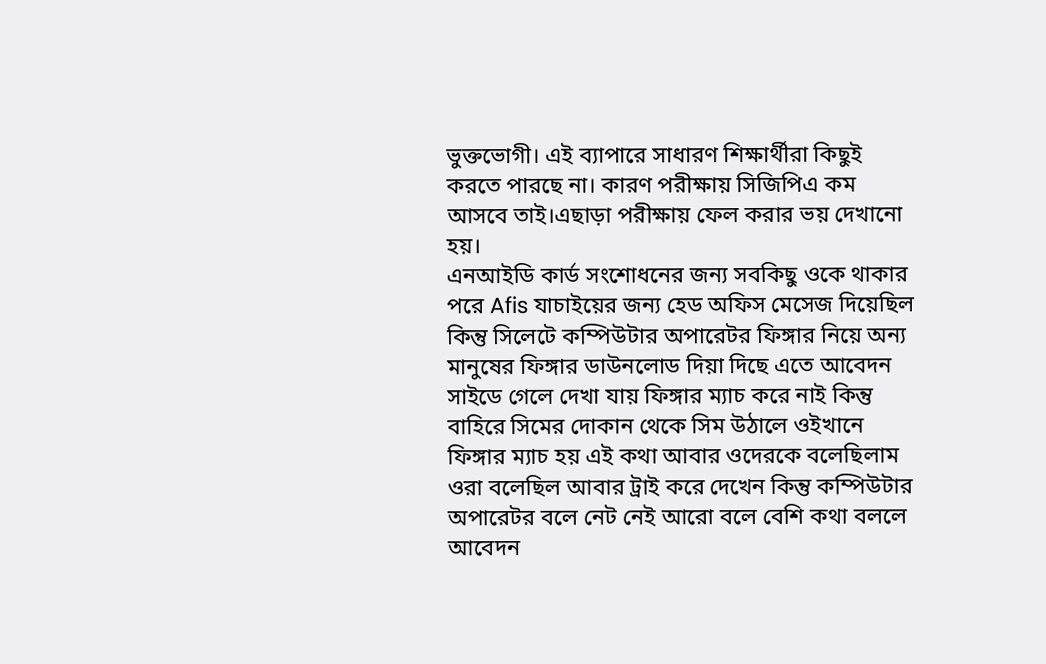ভুক্তভোগী। এই ব্যাপারে সাধারণ শিক্ষার্থীরা কিছুই করতে পারছে না। কারণ পরীক্ষায় সিজিপিএ কম আসবে তাই।এছাড়া পরীক্ষায় ফেল করার ভয় দেখানো হয়।
এনআইডি কার্ড সংশোধনের জন্য সবকিছু ওকে থাকার পরে Afis যাচাইয়ের জন্য হেড অফিস মেসেজ দিয়েছিল কিন্তু সিলেটে কম্পিউটার অপারেটর ফিঙ্গার নিয়ে অন্য মানুষের ফিঙ্গার ডাউনলোড দিয়া দিছে এতে আবেদন সাইডে গেলে দেখা যায় ফিঙ্গার ম্যাচ করে নাই কিন্তু বাহিরে সিমের দোকান থেকে সিম উঠালে ওইখানে ফিঙ্গার ম্যাচ হয় এই কথা আবার ওদেরকে বলেছিলাম ওরা বলেছিল আবার ট্রাই করে দেখেন কিন্তু কম্পিউটার অপারেটর বলে নেট নেই আরো বলে বেশি কথা বললে আবেদন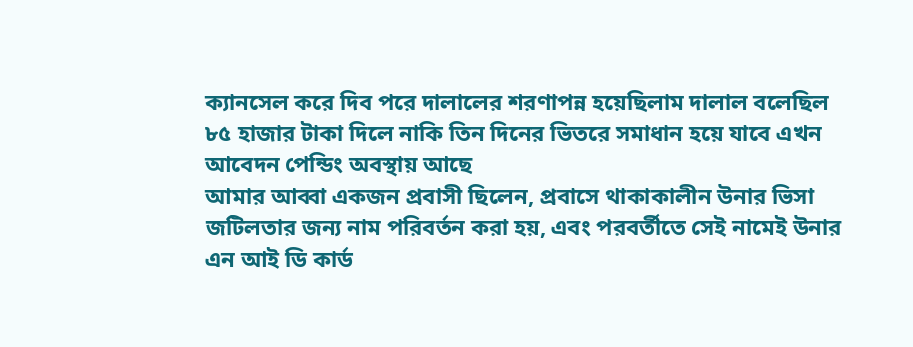ক্যানসেল করে দিব পরে দালালের শরণাপন্ন হয়েছিলাম দালাল বলেছিল ৮৫ হাজার টাকা দিলে নাকি তিন দিনের ভিতরে সমাধান হয়ে যাবে এখন আবেদন পেন্ডিং অবস্থায় আছে
আমার আব্বা একজন প্রবাসী ছিলেন, প্রবাসে থাকাকালীন উনার ভিসা জটিলতার জন্য নাম পরিবর্তন করা হয়, এবং পরবর্তীতে সেই নামেই উনার এন আই ডি কার্ড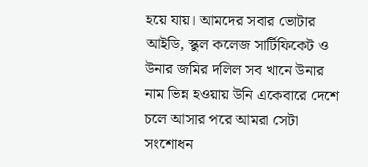হয়ে যায়। আমদের সবার ভোটার আইডি, স্কুল কলেজ সার্টিফিকেট ও উনার জমির দলিল সব খানে উনার নাম ভিন্ন হওয়ায় উনি একেবারে দেশে চলে আসার পরে আমরা সেটা সংশোধন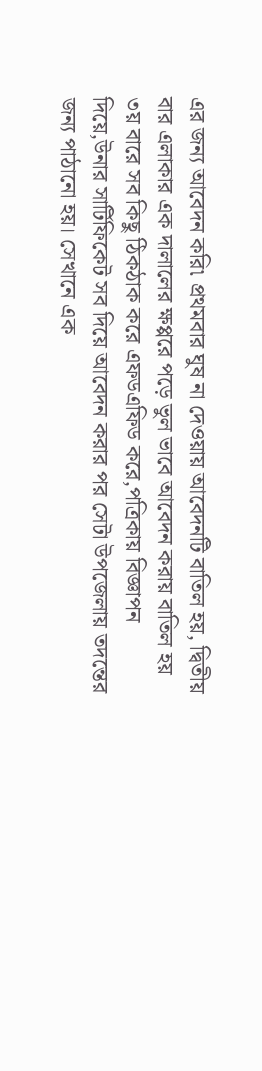এর জন্য আবেদন করি৷ প্রথমবার ঘুষ না দেওয়ায় আবেদনটি বাতিল হয়, দ্বিতীয় বার এলাকার এক দালালের ক্ষপ্পরে পড়ে ভুল ভাবে আবেদন করায় বাতিল হয় ৩য় বারে সব কিছু ঠিকঠাক করে এফডএফিড করে,পত্রিকায় বিজ্ঞাপন দিয়ে,উনার সার্টিফিকেট সব দিয়ে আবেদন করার পর সেটা উপজেলায় তদন্তের জন্য পাঠানো হয়। সেখানে এক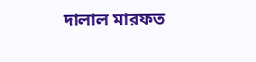দালাল মারফত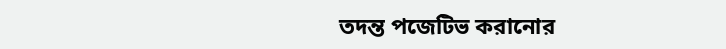তদন্ত পজেটিভ করানোর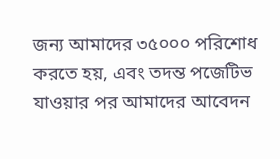জন্য আমাদের ৩৫০০০ পরিশোধ করতে হয়, এবং তদন্ত পজেটিভ যাওয়ার পর আমাদের আবেদন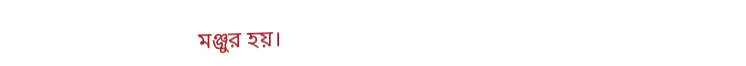মঞ্জুর হয়।